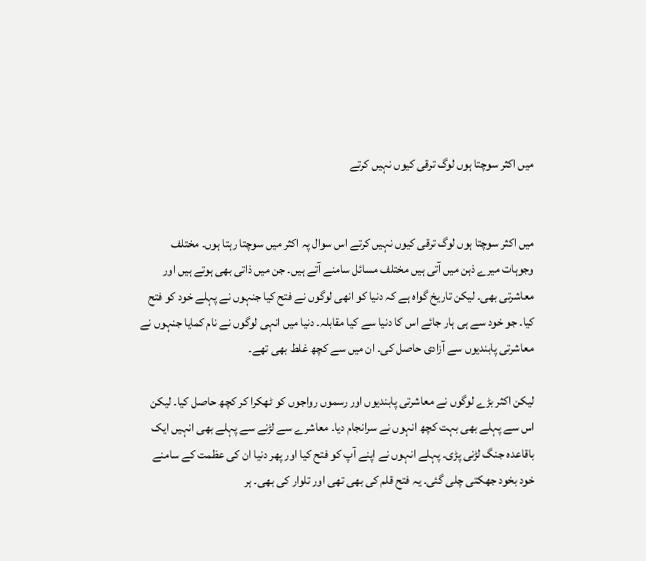میں اکثر سوچتا ہوں لوگ ترقی کیوں نہیں کرتے


میں اکثر سوچتا ہوں لوگ ترقی کیوں نہیں کرتے اس سوال پہ اکثر میں سوچتا رہتا ہوں۔ مختلف وجوہات میرے ذہن میں آتی ہیں مختلف مسائل سامنے آتے ہیں۔ جن میں ذاتی بھی ہوتے ہیں اور معاشرتی بھی۔ لیکن تاریخ گواہ ہے کہ دنیا کو انھی لوگوں نے فتح کیا جنہوں نے پہلے خود کو فتح کیا۔ جو خود سے ہی ہار جائے اس کا دنیا سے کیا مقابلہ۔ دنیا میں انہی لوگوں نے نام کمایا جنہوں نے معاشرتی پابندیوں سے آزادی حاصل کی۔ ان میں سے کچھ غلط بھی تھے۔

لیکن اکثر بڑے لوگوں نے معاشرتی پابندیوں اور رسموں رواجوں کو ٹھکرا کر کچھ حاصل کیا۔ لیکن اس سے پہلے بھی بہت کچھ انہوں نے سرانجام دیا۔ معاشرے سے لڑنے سے پہلے بھی انہیں ایک باقاعدہ جنگ لڑنی پڑی۔ پہلے انہوں نے اپنے آپ کو فتح کیا اور پھر دنیا ان کی عظمت کے سامنے خود بخود جھکتی چلی گئی۔ یہ فتح قلم کی بھی تھی اور تلوار کی بھی۔ ہر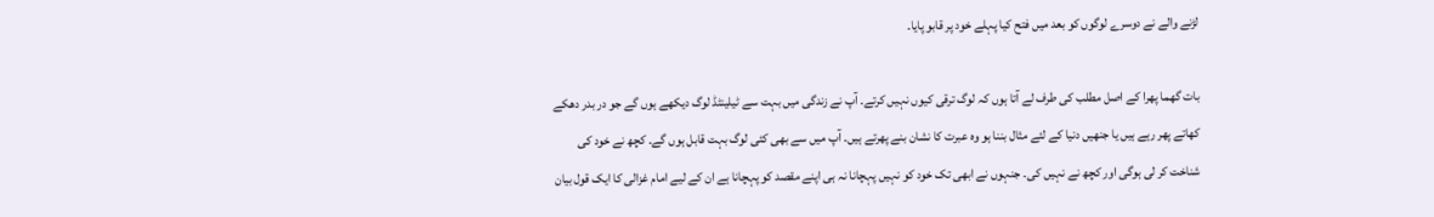لڑنے والے نے دوسرے لوگوں کو بعد میں فتح کیا پہلے خود پر قابو پایا۔

بات گھما پھرا کے اصل مطلب کی طرف لے آتا ہوں کہ لوگ ترقی کیوں نہیں کرتے۔ آپ نے زندگی میں بہت سے ٹیلینٹڈ لوگ دیکھے ہوں گے جو در بدر دھکے کھاتے پھر رہے ہیں یا جنھیں دنیا کے لئے مثال بننا ہو وہ عبرت کا نشان بنے پھرتے ہیں۔ آپ میں سے بھی کئی لوگ بہت قابل ہوں گے۔ کچھ نے خود کی شناخت کر لی ہوگی اور کچھ نے نہیں کی۔ جنہوں نے ابھی تک خود کو نہیں پہچانا نہ ہی اپنے مقصد کو پہچانا ہے ان کے لیے امام غزالی کا ایک قول بیان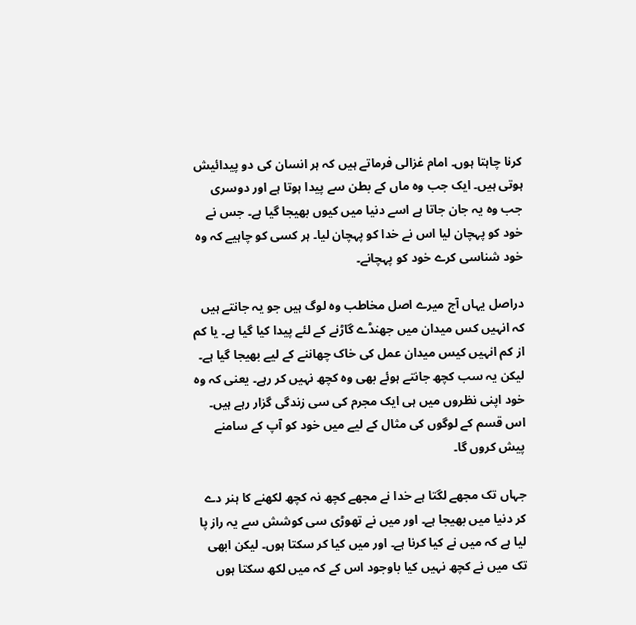کرنا چاہتا ہوں۔ امام غزالی فرماتے ہیں کہ ہر انسان کی دو پیدائیش ہوتی ہیں۔ ایک جب وہ ماں کے بطن سے پیدا ہوتا ہے اور دوسری جب وہ یہ جان جاتا ہے اسے دنیا میں کیوں بھیجا گیا ہے۔ جس نے خود کو پہچان لیا اس نے خدا کو پہچان لیا۔ ہر کسی کو چاہیے کہ وہ خود شناسی کرے خود کو پہچانے۔

دراصل یہاں آج میرے اصل مخاطب وہ لوگ ہیں جو یہ جانتے ہیں کہ انہیں کس میدان میں جھنڈے گاڑنے کے لئے پیدا کیا گیا ہے۔ یا کم از کم انہیں کیس میدان عمل کی خاک چھاننے کے لیے بھیجا گیا ہے۔ لیکن یہ سب کچھ جانتے ہوئے بھی وہ کچھ نہیں کر رہے۔ یعنی کہ وہ خود اپنی نظروں میں ہی ایک مجرم کی سی زندگی گزار رہے ہیں۔ اس قسم کے لوگوں کی مثال کے لیے میں خود کو آپ کے سامنے پیش کروں گا۔

جہاں تک مجھے لگتا ہے خدا نے مجھے کچھ نہ کچھ لکھنے کا ہنر دے کر دنیا میں بھیجا ہے۔ اور میں نے تھوڑی سی کوشش سے یہ راز پا لیا ہے کہ میں نے کیا کرنا ہے۔ اور میں کیا کر سکتا ہوں۔ لیکن ابھی تک میں نے کچھ نہیں کیا باوجود اس کے کہ میں لکھ سکتا ہوں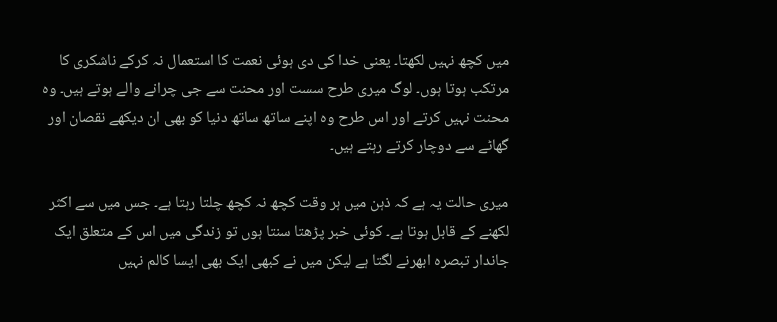میں کچھ نہیں لکھتا۔ یعنی خدا کی دی ہوئی نعمت کا استعمال نہ کرکے ناشکری کا مرتکب ہوتا ہوں۔ لوگ میری طرح سست اور محنت سے جی چرانے والے ہوتے ہیں۔ وہ محنت نہیں کرتے اور اس طرح وہ اپنے ساتھ ساتھ دنیا کو بھی ان دیکھے نقصان اور گھاٹے سے دوچار کرتے رہتے ہیں۔

میری حالت یہ ہے کہ ذہن میں ہر وقت کچھ نہ کچھ چلتا رہتا ہے۔ جس میں سے اکثر لکھنے کے قابل ہوتا ہے۔ کوئی خبر پڑھتا سنتا ہوں تو زندگی میں اس کے متعلق ایک جاندار تبصرہ ابھرنے لگتا ہے لیکن میں نے کبھی ایک بھی ایسا کالم نہیں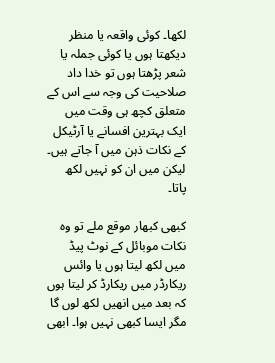لکھا۔ کوئی واقعہ یا منظر دیکھتا ہوں یا کوئی جملہ یا شعر پڑھتا ہوں تو خدا داد صلاحیت کی وجہ سے اس کے متعلق کچھ ہی وقت میں ایک بہترین افسانے یا آرٹیکل کے نکات ذہن میں آ جاتے ہیں۔ لیکن میں ان کو نہیں لکھ پاتا۔

کبھی کبھار موقع ملے تو وہ نکات موبائل کے نوٹ پیڈ میں لکھ لیتا ہوں یا وائس ریکارڈر میں ریکارڈ کر لیتا ہوں کہ بعد میں انھیں لکھ لوں گا مگر ایسا کبھی نہیں ہوا۔ ابھی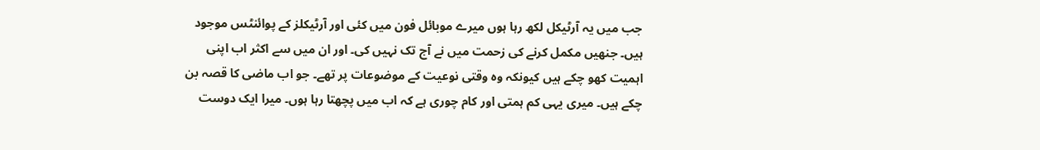جب میں یہ آرٹیکل لکھ رہا ہوں میرے موبائل فون میں کئی اور آرٹیکلز کے پوائنٹس موجود ہیں۔ جنھیں مکمل کرنے کی زحمت میں نے آج تک نہیں کی۔ اور ان میں سے اکثر اب اپنی اہمیت کھو چکے ہیں کیونکہ وہ وقتی نوعیت کے موضوعات پر تھے۔ جو اب ماضی کا قصہ بن چکے ہیں۔ میری یہی کم ہمتی اور کام چوری ہے کہ اب میں پچھتا رہا ہوں۔ میرا ایک دوست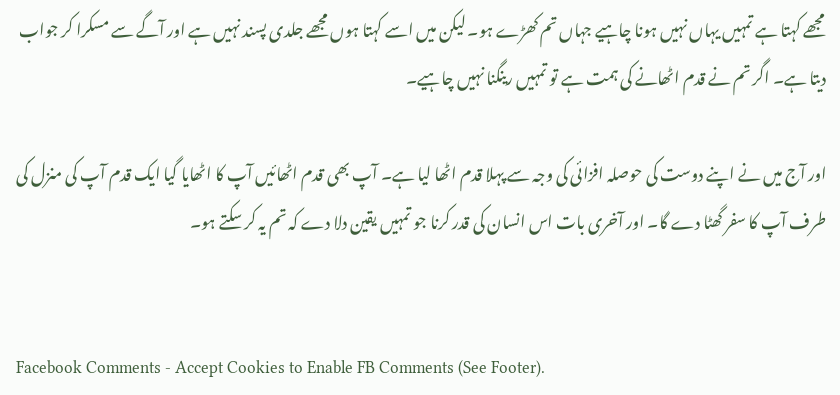مجھے کہتا ہے تمہیں یہاں نہیں ہونا چاہیے جہاں تم کھڑے ہو۔ لیکن میں اسے کہتا ہوں مجھے جلدی پسند نہیں ہے اور آگے سے مسکرا کر جواب دیتا ہے۔ اگر تم نے قدم اٹھانے کی ہمت ہے تو تمہیں رینگنا نہیں چاہیے۔

اور آج میں نے اپنے دوست کی حوصلہ افزائی کی وجہ سے پہلا قدم اٹھا لیا ہے۔ آپ بھی قدم اٹھائیں آپ کا اٹھایا گیا ایک قدم آپ کی منزل کی طرف آپ کا سفر گھٹا دے گا۔ اور آخری بات اس انسان کی قدر کرنا جو تمہیں یقین دلا دے کہ تم یہ کر سکتے ہو۔


Facebook Comments - Accept Cookies to Enable FB Comments (See Footer).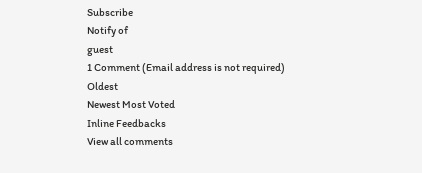Subscribe
Notify of
guest
1 Comment (Email address is not required)
Oldest
Newest Most Voted
Inline Feedbacks
View all comments